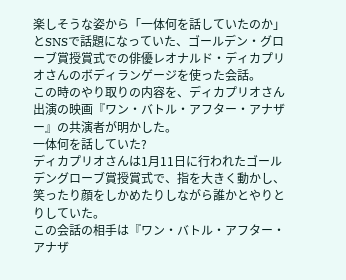楽しそうな姿から「一体何を話していたのか」とSNSで話題になっていた、ゴールデン・グローブ賞授賞式での俳優レオナルド・ディカプリオさんのボディランゲージを使った会話。
この時のやり取りの内容を、ディカプリオさん出演の映画『ワン・バトル・アフター・アナザー』の共演者が明かした。
一体何を話していた?
ディカプリオさんは1月11日に行われたゴールデングローブ賞授賞式で、指を大きく動かし、笑ったり顔をしかめたりしながら誰かとやりとりしていた。
この会話の相手は『ワン・バトル・アフター・アナザ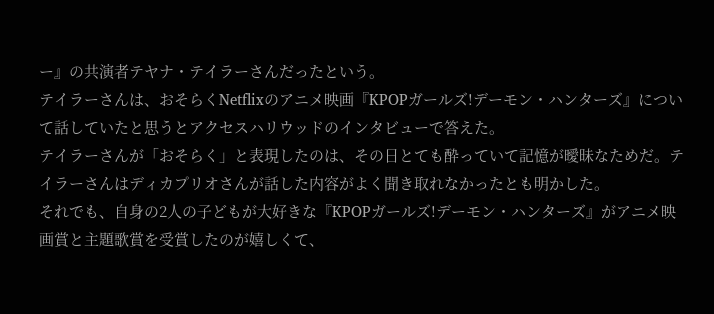ー』の共演者テヤナ・テイラーさんだったという。
テイラーさんは、おそらくNetflixのアニメ映画『KPOPガールズ!デーモン・ハンターズ』について話していたと思うとアクセスハリウッドのインタビューで答えた。
テイラーさんが「おそらく」と表現したのは、その日とても酔っていて記憶が曖昧なためだ。テイラーさんはディカプリオさんが話した内容がよく聞き取れなかったとも明かした。
それでも、自身の2人の子どもが大好きな『KPOPガールズ!デーモン・ハンターズ』がアニメ映画賞と主題歌賞を受賞したのが嬉しくて、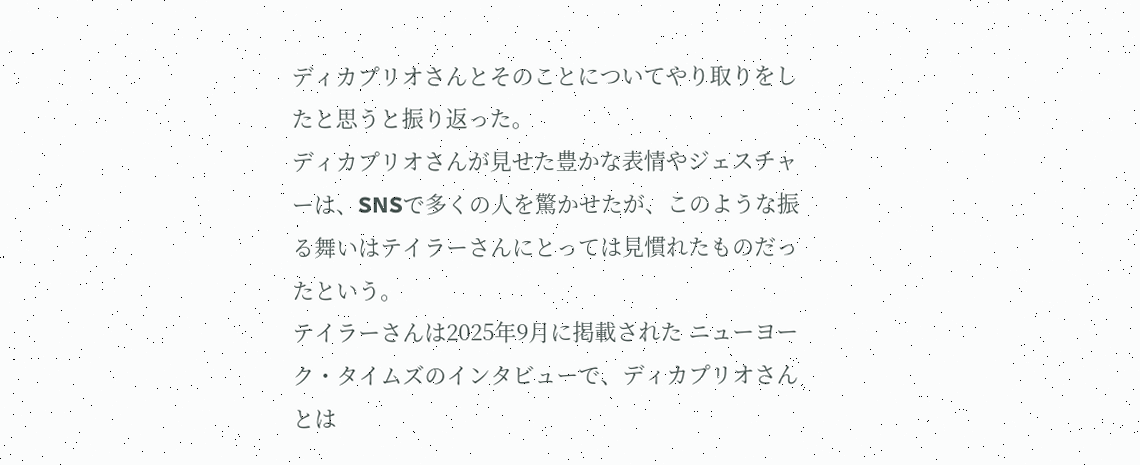ディカプリオさんとそのことについてやり取りをしたと思うと振り返った。
ディカプリオさんが見せた豊かな表情やジェスチャーは、SNSで多くの人を驚かせたが、このような振る舞いはテイラーさんにとっては見慣れたものだったという。
テイラーさんは2025年9月に掲載された ニューヨーク・タイムズのインタビューで、ディカプリオさんとは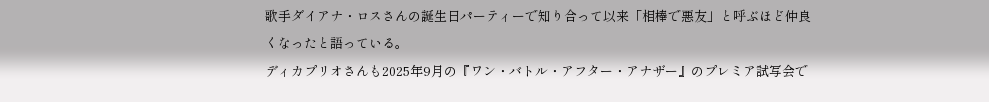歌手ダイアナ・ロスさんの誕生日パーティーで知り合って以来「相棒で悪友」と呼ぶほど仲良くなったと語っている。
ディカプリオさんも2025年9月の『ワン・バトル・アフター・アナザー』のプレミア試写会で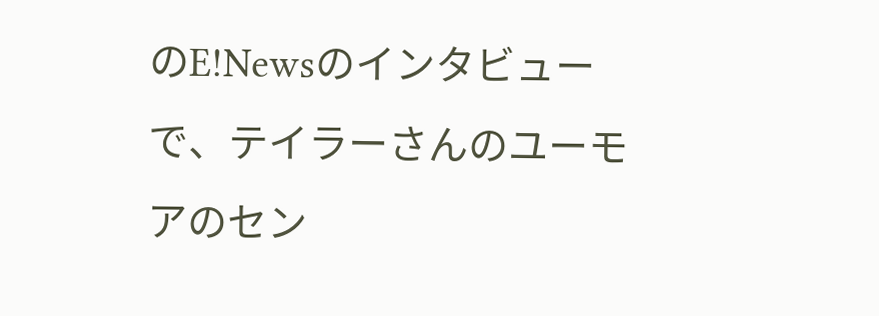のE!Newsのインタビューで、テイラーさんのユーモアのセン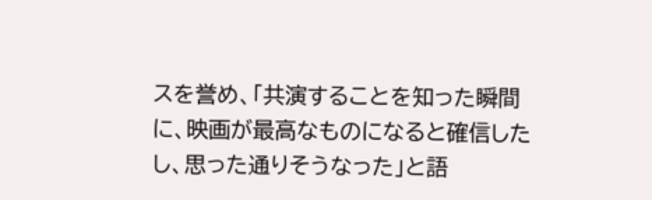スを誉め、「共演することを知った瞬間に、映画が最高なものになると確信したし、思った通りそうなった」と語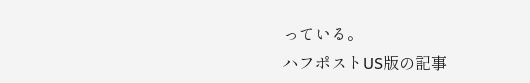っている。
ハフポストUS版の記事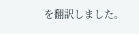を翻訳しました。